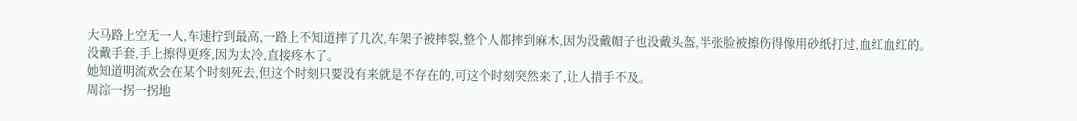大马路上空无一人,车速拧到最高,一路上不知道摔了几次,车架子被摔裂,整个人都摔到麻木,因为没戴帽子也没戴头盔,半张脸被擦伤得像用砂纸打过,血红血红的。
没戴手套,手上擦得更疼,因为太冷,直接疼木了。
她知道明流欢会在某个时刻死去,但这个时刻只要没有来就是不存在的,可这个时刻突然来了,让人措手不及。
周淙一拐一拐地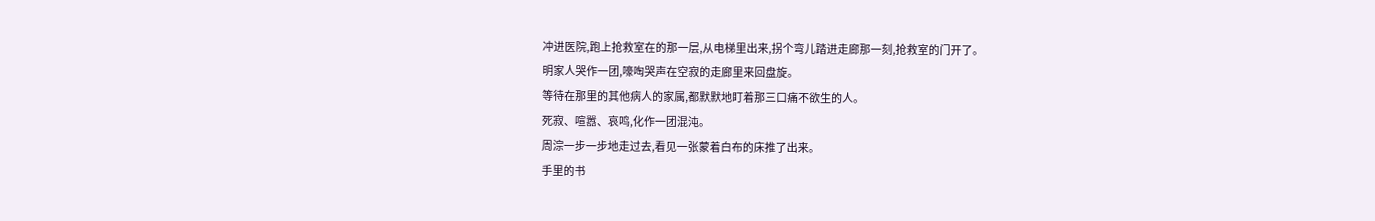冲进医院,跑上抢救室在的那一层,从电梯里出来,拐个弯儿踏进走廊那一刻,抢救室的门开了。
明家人哭作一团,嚎啕哭声在空寂的走廊里来回盘旋。
等待在那里的其他病人的家属,都默默地盯着那三口痛不欲生的人。
死寂、喧嚣、哀鸣,化作一团混沌。
周淙一步一步地走过去,看见一张蒙着白布的床推了出来。
手里的书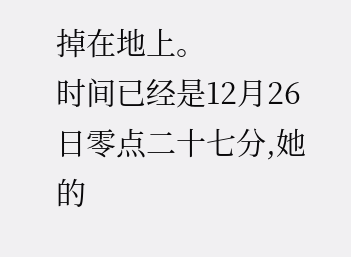掉在地上。
时间已经是12月26日零点二十七分,她的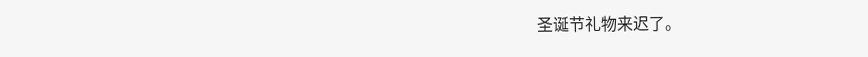圣诞节礼物来迟了。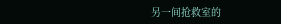另一间抢救室的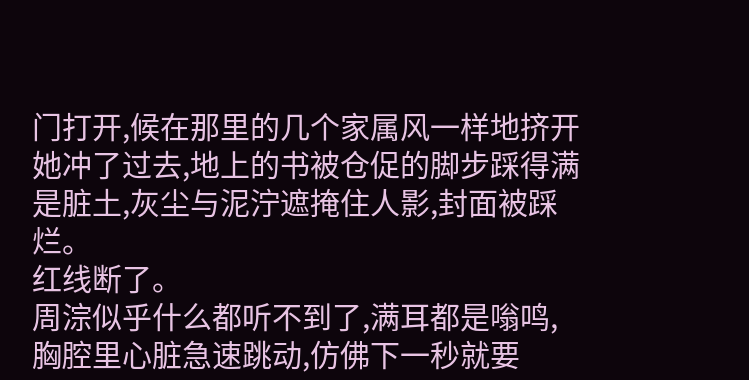门打开,候在那里的几个家属风一样地挤开她冲了过去,地上的书被仓促的脚步踩得满是脏土,灰尘与泥泞遮掩住人影,封面被踩烂。
红线断了。
周淙似乎什么都听不到了,满耳都是嗡鸣,胸腔里心脏急速跳动,仿佛下一秒就要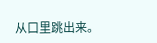从口里跳出来。